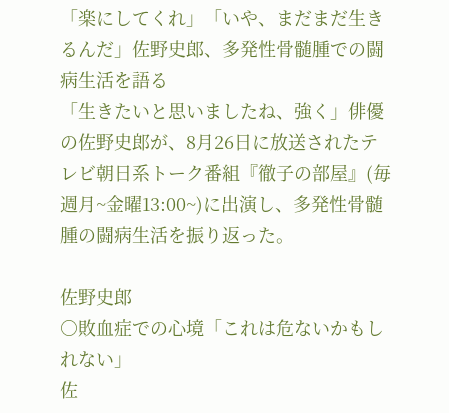「楽にしてくれ」「いや、まだまだ生きるんだ」佐野史郎、多発性骨髄腫での闘病生活を語る
「生きたいと思いましたね、強く」俳優の佐野史郎が、8月26日に放送されたテレビ朝日系トーク番組『徹子の部屋』(毎週月~金曜13:00~)に出演し、多発性骨髄腫の闘病生活を振り返った。

佐野史郎
○敗血症での心境「これは危ないかもしれない」
佐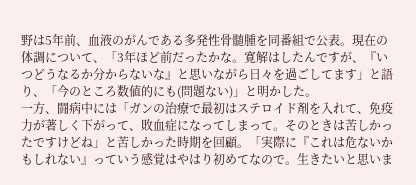野は5年前、血液のがんである多発性骨髄腫を同番組で公表。現在の体調について、「3年ほど前だったかな。寛解はしたんですが、『いつどうなるか分からないな』と思いながら日々を過ごしてます」と語り、「今のところ数値的にも(問題ない)」と明かした。
一方、闘病中には「ガンの治療で最初はステロイド剤を入れて、免疫力が著しく下がって、敗血症になってしまって。そのときは苦しかったですけどね」と苦しかった時期を回顧。「実際に『これは危ないかもしれない』っていう感覚はやはり初めてなので。生きたいと思いま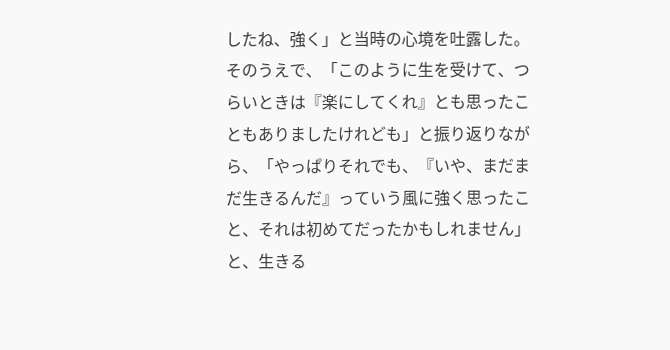したね、強く」と当時の心境を吐露した。
そのうえで、「このように生を受けて、つらいときは『楽にしてくれ』とも思ったこともありましたけれども」と振り返りながら、「やっぱりそれでも、『いや、まだまだ生きるんだ』っていう風に強く思ったこと、それは初めてだったかもしれません」と、生きる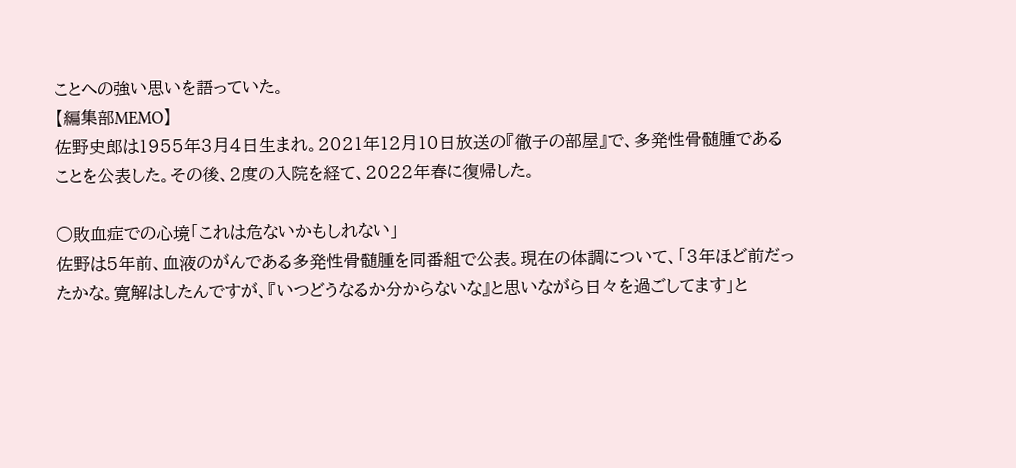ことへの強い思いを語っていた。
【編集部MEMO】
佐野史郎は1955年3月4日生まれ。2021年12月10日放送の『徹子の部屋』で、多発性骨髄腫であることを公表した。その後、2度の入院を経て、2022年春に復帰した。

○敗血症での心境「これは危ないかもしれない」
佐野は5年前、血液のがんである多発性骨髄腫を同番組で公表。現在の体調について、「3年ほど前だったかな。寛解はしたんですが、『いつどうなるか分からないな』と思いながら日々を過ごしてます」と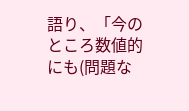語り、「今のところ数値的にも(問題な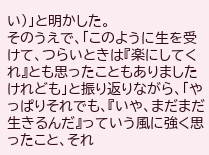い)」と明かした。
そのうえで、「このように生を受けて、つらいときは『楽にしてくれ』とも思ったこともありましたけれども」と振り返りながら、「やっぱりそれでも、『いや、まだまだ生きるんだ』っていう風に強く思ったこと、それ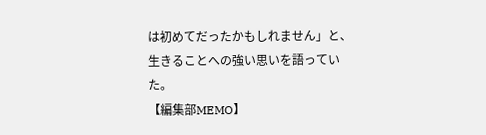は初めてだったかもしれません」と、生きることへの強い思いを語っていた。
【編集部MEMO】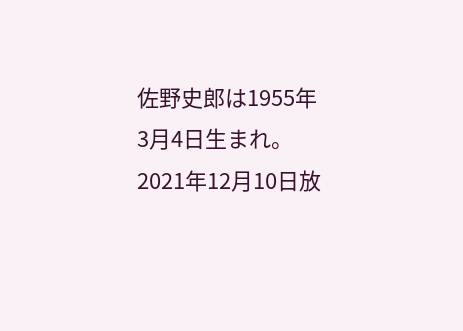佐野史郎は1955年3月4日生まれ。2021年12月10日放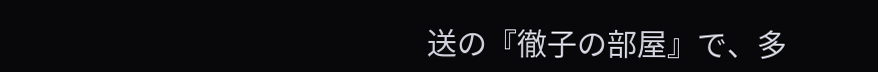送の『徹子の部屋』で、多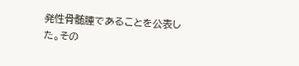発性骨髄腫であることを公表した。その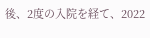後、2度の入院を経て、2022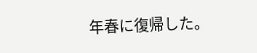年春に復帰した。